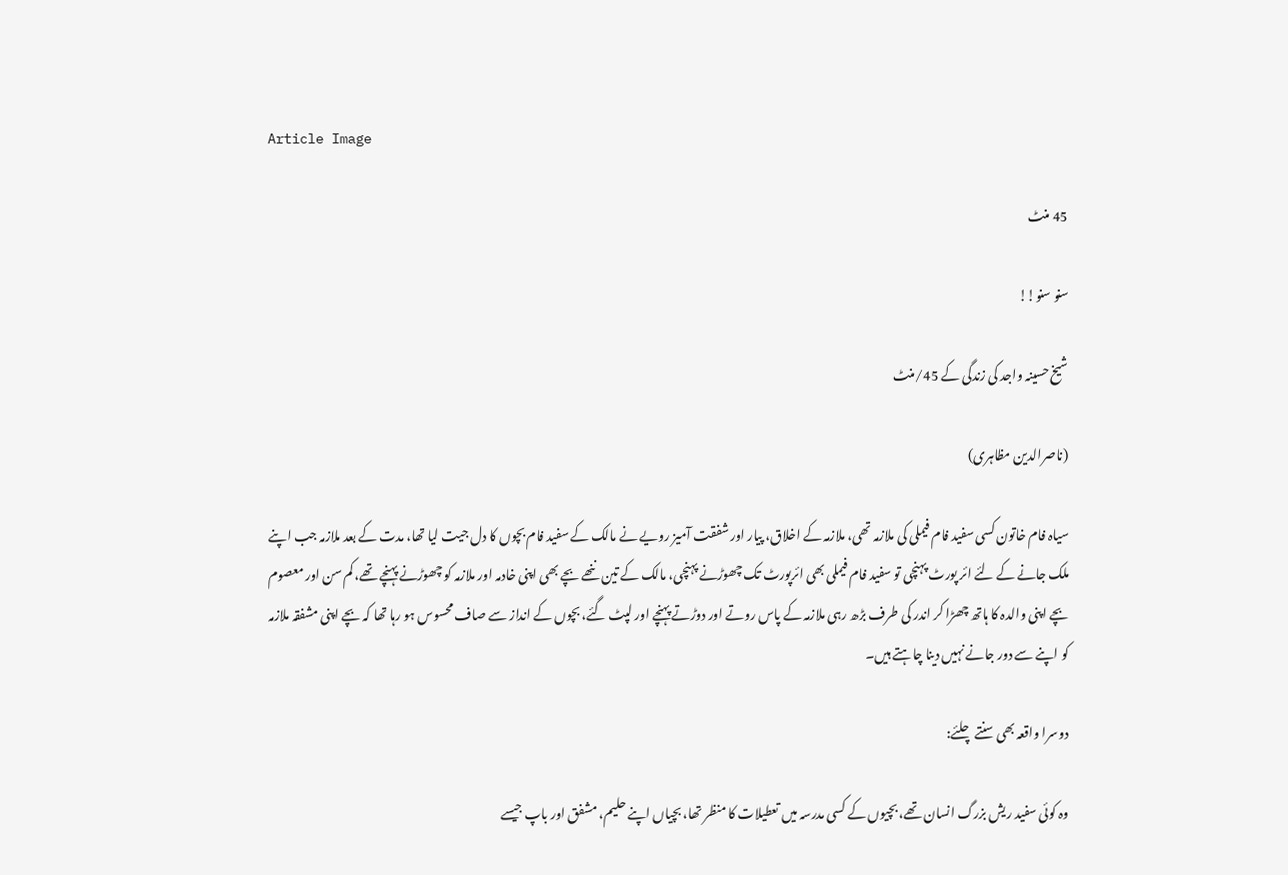Article Image

45 منٹ

سنو سنو!!

شیخ حسینہ واجد کی زندگی کے 45/منٹ

(ناصرالدین مظاہری)

سیاہ فام خاتون کسی سفید فام فیملی کی ملازمہ تھی، ملازمہ کے اخلاق، پیار اور شفقت آمیز رویے نے مالک کے سفید فام بچوں کا دل جیت لیا تھا، مدت کے بعد ملازمہ جب اپنے ملک جانے کے لئے ائر پورٹ پہنچی تو سفید فام فیملی بھی ائرپورٹ تک چھوڑنے پہنچی، مالک کے تین ننھے بچے بھی اپنی خادمہ اور ملازمہ کو چھوڑنے پہنچے تھے، کم سن اور معصوم بچے اپنی والدہ کا ہاتھ چھڑا کر اندر کی طرف بڑھ رہی ملازمہ کے پاس روتے اور دوڑتے پہنچے اور لپٹ گئے، بچوں کے انداز سے صاف محسوس ہو رہا تھا کہ بچے اپنی مشفقہ ملازمہ کو اپنے سے دور جانے نہیں دینا چاہتے ہیں۔

دوسرا واقعہ بھی سنتے چلئے:

وہ کوئی سفید ریش بزرگ انسان تھے، بچیوں کے کسی مدرسہ میں تعطیلات کا منظر تھا، بچیاں اپنے حلیم، مشفق اور باپ جیسے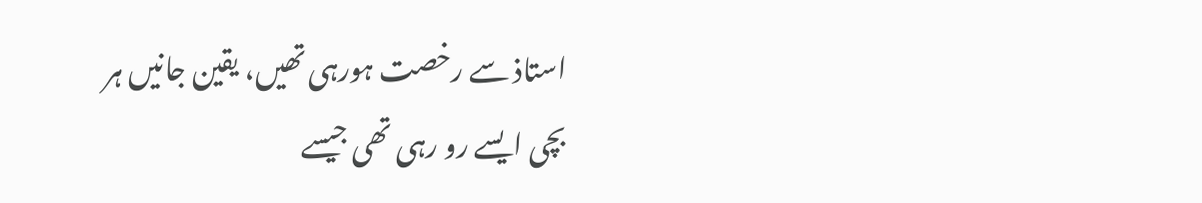استاذ سے رخصت ہورہی تھیں، یقین جانیں ہر بچی ایسے رو رہی تھی جیسے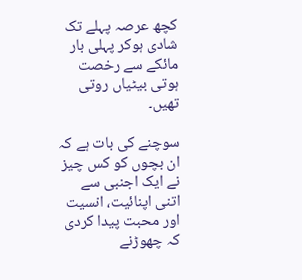کچھ عرصہ پہلے تک شادی ہوکر پہلی بار مائکے سے رخصت ہوتی بیٹیاں روتی تھیں۔

سوچنے کی بات ہے کہ ان بچوں کو کس چیز نے ایک اجنبی سے اتنی اپنائیت، انسیت اور محبت پیدا کردی کہ چھوڑنے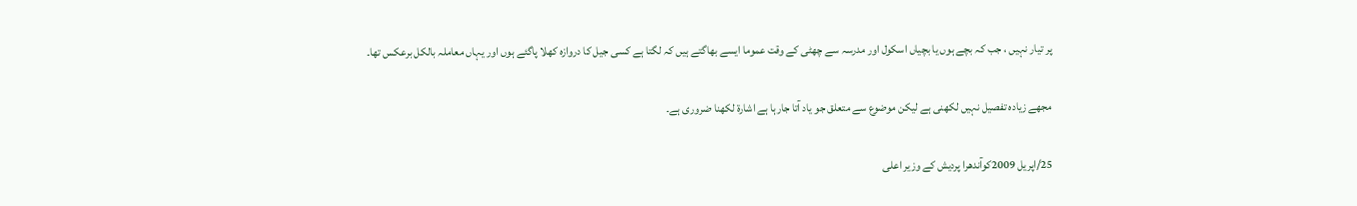پر تیار نہیں ، جب کہ بچے ہوں یا بچیاں اسکول اور مدرسہ سے چھٹی کے وقت عموما ایسے بھاگتے ہیں کہ لگتا ہے کسی جیل کا دروازہ کھلا پاگئے ہوں اور یہاں معاملہ بالکل برعکس تھا۔

مجھے زیادہ تفصیل نہیں لکھنی ہے لیکن موضوع سے متعلق جو یاد آتا جارہا ہے اشارۃ لکھنا ضروری ہے۔

25/اپریل 2009کوآندھرا پردیش کے وزیر اعلی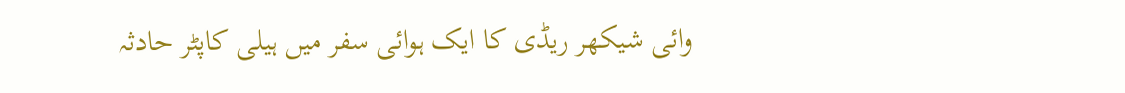وائی شیکھر ریڈی کا ایک ہوائی سفر میں ہیلی کاپٹر حادثہ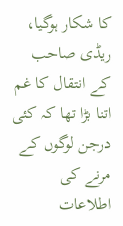کا شکار ہوگیا، ریڈی صاحب کے انتقال کا غم اتنا بڑا تھا کہ کئی درجن لوگوں کے مرنے کی اطلاعات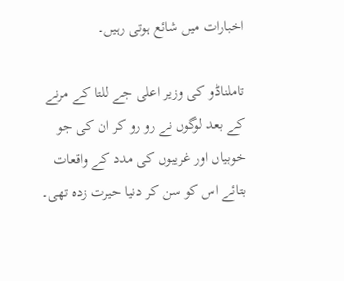اخبارات میں شائع ہوتی رہیں۔

تاملناڈو کی وزیر اعلی جے للتا کے مرنے کے بعد لوگوں نے رو رو کر ان کی جو خوبیاں اور غریبوں کی مدد کے واقعات بتائے اس کو سن کر دنیا حیرت زدہ تھی۔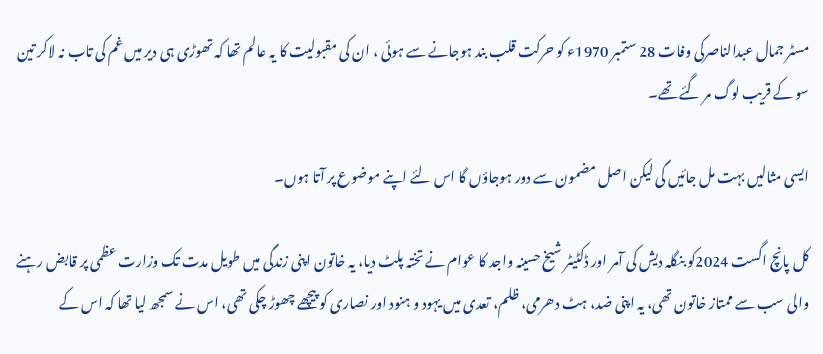مسٹر جمال عبدالناصرکی وفات 28 ستمبر 1970ء کو حرکت قلب بند ہوجانے سے ہوئی ، ان کی مقبولیت کا یہ عالم تھا کہ تھوڑی ہی دیر میں غم کی تاب نہ لاکر تین سو کے قریب لوگ مر گئے تھے۔

ایسی مثالیں بہت مل جائیں گی لیکن اصل مضمون سے دور ہوجاؤں گا اس لئے اپنے موضوع پر آتا ہوں۔

کل پانچ اگست 2024کو بنگلہ دیش کی آمر اور ڈکٹیٹر شیخ حسینہ واجد کا عوام نے تختہ پلٹ دیا، یہ خاتون اپنی زندگی میں طویل مدت تک وزارت عظمی پر قابض رہنے والی سب سے ممتاز خاتون تھی، یہ اپنی ضد، ہٹ دھرمی، ظلم، تعدی میں یہود و ہنود اور نصاری کو پیچھے چھوڑ چکی تھی، اس نے سمجھ لیا تھا کہ اس کے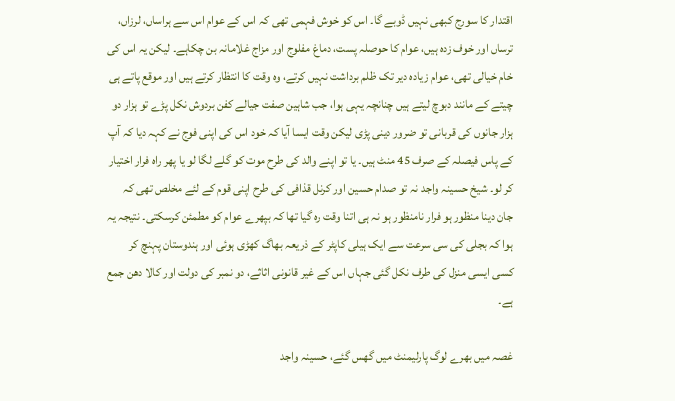اقتدار کا سورج کبھی نہیں ڈوبے گا۔ اس کو خوش فہمی تھی کہ اس کے عوام اس سے ہراساں، لرزاں، ترساں اور خوف زدہ ہیں، عوام کا حوصلہ پست، دماغ مفلوج اور مزاج غلامانہ بن چکاہے۔ لیکن یہ اس کی خام خیالی تھی، عوام زیادہ دیر تک ظلم برداشت نہیں کرتے، وہ وقت کا انتظار کرتے ہیں اور موقع پاتے ہی چیتے کے مانند دبوچ لیتے ہیں چنانچہ یہی ہوا، جب شاہین صفت جیالے کفن بردوش نکل پڑے تو ہزار دو ہزار جانوں کی قربانی تو ضرور دینی پڑی لیکن وقت ایسا آیا کہ خود اس کی اپنی فوج نے کہہ دیا کہ آپ کے پاس فیصلہ کے صرف 45 منٹ ہیں۔ یا تو اپنے والد کی طرح موت کو گلے لگا لو یا پھر راہ فرار اختیار کر لو۔ شیخ حسینہ واجد نہ تو صدام حسین اور کرنل قذافی کی طرح اپنی قوم کے لئے مخلص تھی کہ جان دینا منظور ہو فرار نامنظور ہو نہ ہی اتنا وقت رہ گیا تھا کہ بپھرے عوام کو مطمئن کرسکتی۔ نتیجہ یہ ہوا کہ بجلی کی سی سرعت سے ایک ہیلی کاپٹر کے ذریعہ بھاگ کھڑی ہوئی اور ہندوستان پہنچ کر کسی ایسی منزل کی طرف نکل گئی جہاں اس کے غیر قانونی اثاثے، دو نمبر کی دولت اور کالا دھن جمع ہے۔

غصہ میں بھرے لوگ پارلیمنٹ میں گھس گئے، حسینہ واجد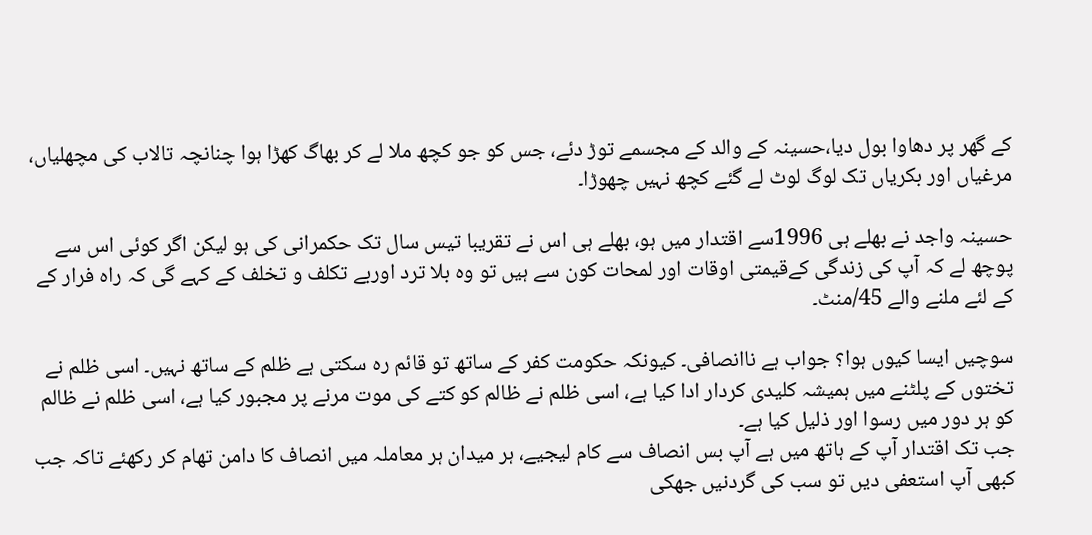کے گھر پر دھاوا بول دیا،حسینہ کے والد کے مجسمے توڑ دئے، جس کو جو کچھ ملا لے کر بھاگ کھڑا ہوا چنانچہ تالاب کی مچھلیاں، مرغیاں اور بکریاں تک لوگ لوٹ لے گئے کچھ نہیں چھوڑا۔

حسینہ واجد نے بھلے ہی 1996سے اقتدار میں ہو، بھلے ہی اس نے تقریبا تیس سال تک حکمرانی کی ہو لیکن اگر کوئی اس سے پوچھ لے کہ آپ کی زندگی کےقیمتی اوقات اور لمحات کون سے ہیں تو وہ بلا ترد اوربے تکلف و تخلف کے کہے گی کہ راہ فرار کے کے لئے ملنے والے 45/منٹ۔

سوچیں ایسا کیوں ہوا؟ جواب ہے ناانصافی۔ کیونکہ حکومت کفر کے ساتھ تو قائم رہ سکتی ہے ظلم کے ساتھ نہیں۔ اسی ظلم نے تختوں کے پلٹنے میں ہمیشہ کلیدی کردار ادا کیا ہے، اسی ظلم نے ظالم کو کتے کی موت مرنے پر مجبور کیا ہے، اسی ظلم نے ظالم کو ہر دور میں رسوا اور ذلیل کیا ہے۔
جب تک اقتدار آپ کے ہاتھ میں ہے آپ بس انصاف سے کام لیجیے، ہر میدان ہر معاملہ میں انصاف کا دامن تھام کر رکھئے تاکہ جب کبھی آپ استعفی دیں تو سب کی گردنیں جھکی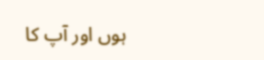ہوں اور آپ کا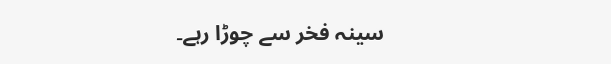سینہ فخر سے چوڑا رہے۔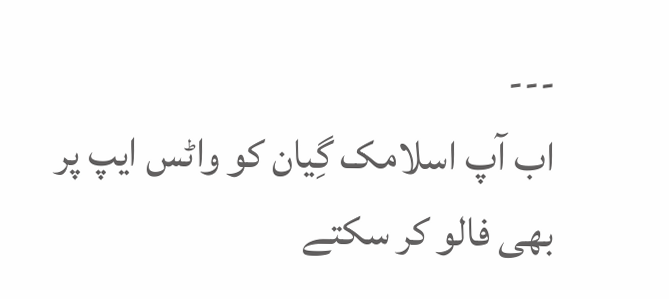---
اب آپ اسلامک گِیان کو واٹس ایپ پر بھی فالو کر سکتے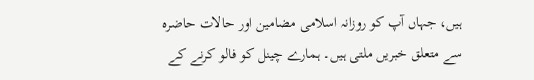ہیں، جہاں آپ کو روزانہ اسلامی مضامین اور حالات حاضرہ سے متعلق خبریں ملتی ہیں۔ ہمارے چینل کو فالو کرنے کے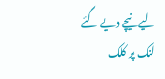لیے نیچے دیے گئے لنک پر کلک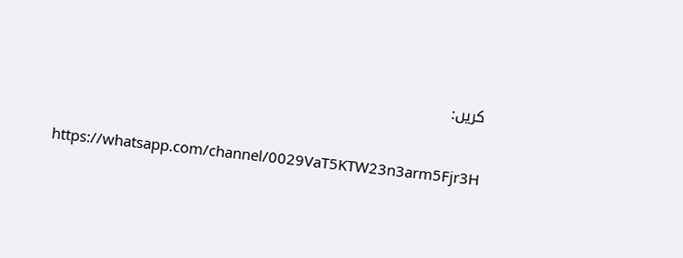کریں:

https://whatsapp.com/channel/0029VaT5KTW23n3arm5Fjr3H